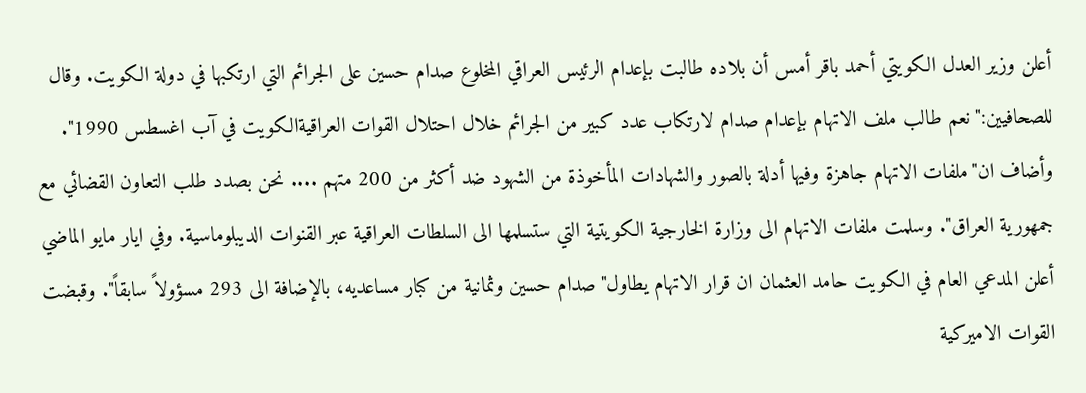أعلن وزير العدل الكويتي أحمد باقر أمس أن بلاده طالبت بإعدام الرئيس العراقي المخلوع صدام حسين على الجرائم التي ارتكبها في دولة الكويت. وقال للصحافيين:"نعم طالب ملف الاتهام بإعدام صدام لارتكاب عدد كبير من الجرائم خلال احتلال القوات العراقيةالكويت في آب اغسطس 1990". وأضاف ان"ملفات الاتهام جاهزة وفيها أدلة بالصور والشهادات المأخوذة من الشهود ضد أكثر من 200 متهم .... نحن بصدد طلب التعاون القضائي مع جمهورية العراق". وسلمت ملفات الاتهام الى وزارة الخارجية الكويتية التي ستسلمها الى السلطات العراقية عبر القنوات الديبلوماسية. وفي ايار مايو الماضي أعلن المدعي العام في الكويت حامد العثمان ان قرار الاتهام يطاول"صدام حسين وثمانية من كبار مساعديه، بالإضافة الى 293 مسؤولاً سابقاً". وقبضت القوات الاميركية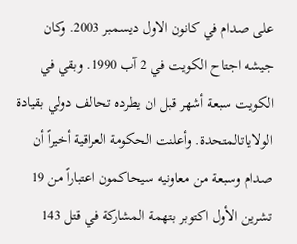على صدام في كانون الاول ديسمبر 2003. وكان جيشه اجتاح الكويت في 2 آب 1990. وبقي في الكويت سبعة أشهر قبل ان يطرده تحالف دولي بقيادة الولاياتالمتحدة. وأعلنت الحكومة العراقية أخيراً أن صدام وسبعة من معاونيه سيحاكمون اعتباراً من 19 تشرين الأول اكتوبر بتهمة المشاركة في قتل 143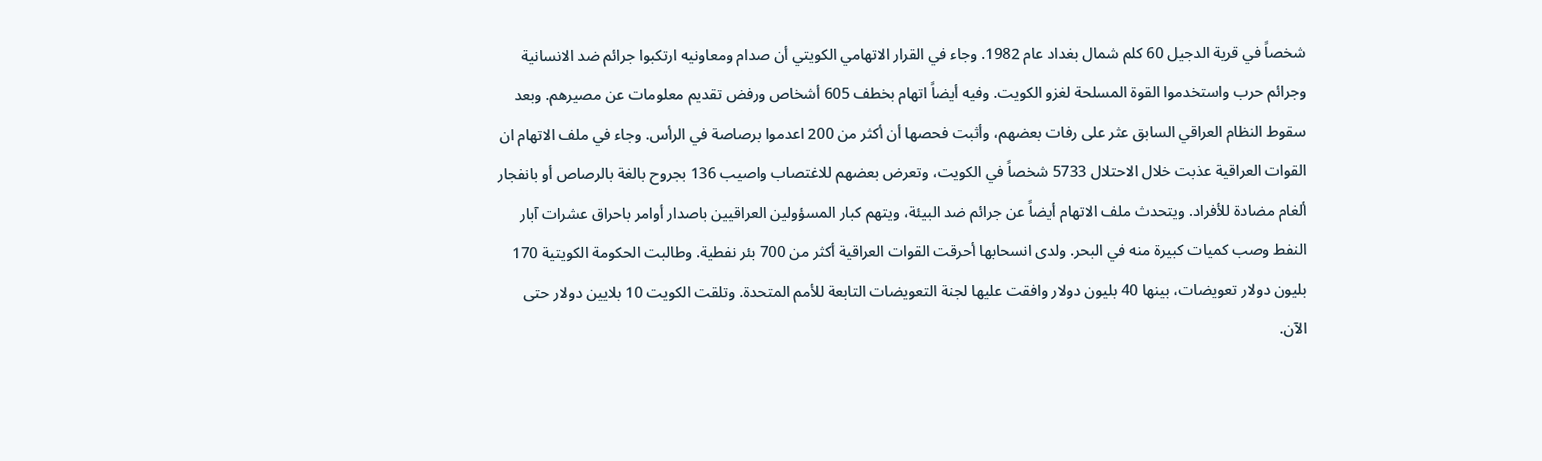شخصاً في قرية الدجيل 60 كلم شمال بغداد عام 1982. وجاء في القرار الاتهامي الكويتي أن صدام ومعاونيه ارتكبوا جرائم ضد الانسانية وجرائم حرب واستخدموا القوة المسلحة لغزو الكويت. وفيه أيضاً اتهام بخطف 605 أشخاص ورفض تقديم معلومات عن مصيرهم. وبعد سقوط النظام العراقي السابق عثر على رفات بعضهم، وأثبت فحصها أن أكثر من 200 اعدموا برصاصة في الرأس. وجاء في ملف الاتهام ان القوات العراقية عذبت خلال الاحتلال 5733 شخصاً في الكويت، وتعرض بعضهم للاغتصاب واصيب 136 بجروح بالغة بالرصاص أو بانفجار ألغام مضادة للأفراد. ويتحدث ملف الاتهام أيضاً عن جرائم ضد البيئة، ويتهم كبار المسؤولين العراقيين باصدار أوامر باحراق عشرات آبار النفط وصب كميات كبيرة منه في البحر. ولدى انسحابها أحرقت القوات العراقية أكثر من 700 بئر نفطية. وطالبت الحكومة الكويتية 170 بليون دولار تعويضات، بينها 40 بليون دولار وافقت عليها لجنة التعويضات التابعة للأمم المتحدة. وتلقت الكويت 10 بلايين دولار حتى الآن.